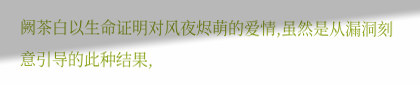阙茶白以生命证明对风夜烬萌的爱情,虽然是从漏洞刻意引导的此种结果,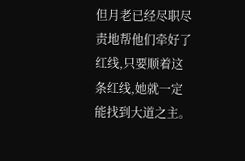但月老已经尽职尽责地帮他们牵好了红线,只要顺着这条红线,她就一定能找到大道之主。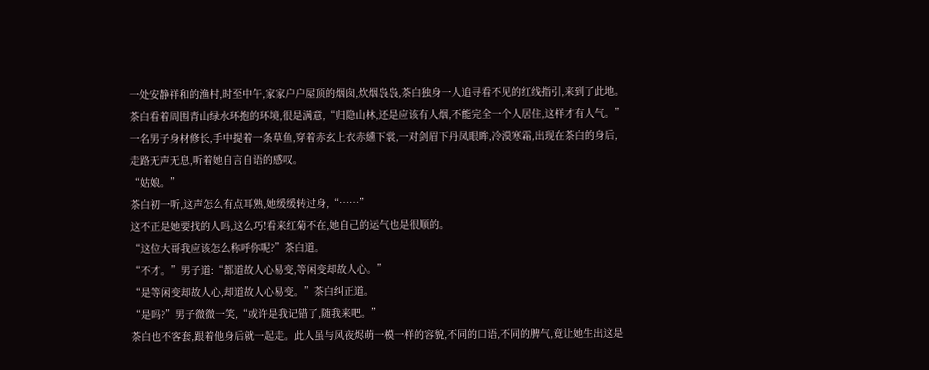一处安静祥和的渔村,时至中午,家家户户屋顶的烟囱,炊烟袅袅,茶白独身一人追寻看不见的红线指引,来到了此地。
茶白看着周围青山绿水环抱的环境,很是满意,“归隐山林,还是应该有人烟,不能完全一个人居住,这样才有人气。”
一名男子身材修长,手中提着一条草鱼,穿着赤玄上衣赤纁下裳,一对剑眉下丹凤眼眸,冷漠寒霜,出现在茶白的身后,走路无声无息,听着她自言自语的感叹。
“姑娘。”
茶白初一听,这声怎么有点耳熟,她缓缓转过身,“……”
这不正是她要找的人吗,这么巧!看来红菊不在,她自己的运气也是很顺的。
“这位大哥我应该怎么称呼你呢?”茶白道。
“不才。”男子道:“都道故人心易变,等闲变却故人心。”
“是等闲变却故人心,却道故人心易变。”茶白纠正道。
“是吗?”男子微微一笑,“或许是我记错了,随我来吧。”
茶白也不客套,跟着他身后就一起走。此人虽与风夜烬萌一模一样的容貌,不同的口语,不同的脾气,竟让她生出这是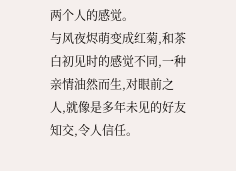两个人的感觉。
与风夜烬萌变成红菊,和茶白初见时的感觉不同,一种亲情油然而生,对眼前之人,就像是多年未见的好友知交,令人信任。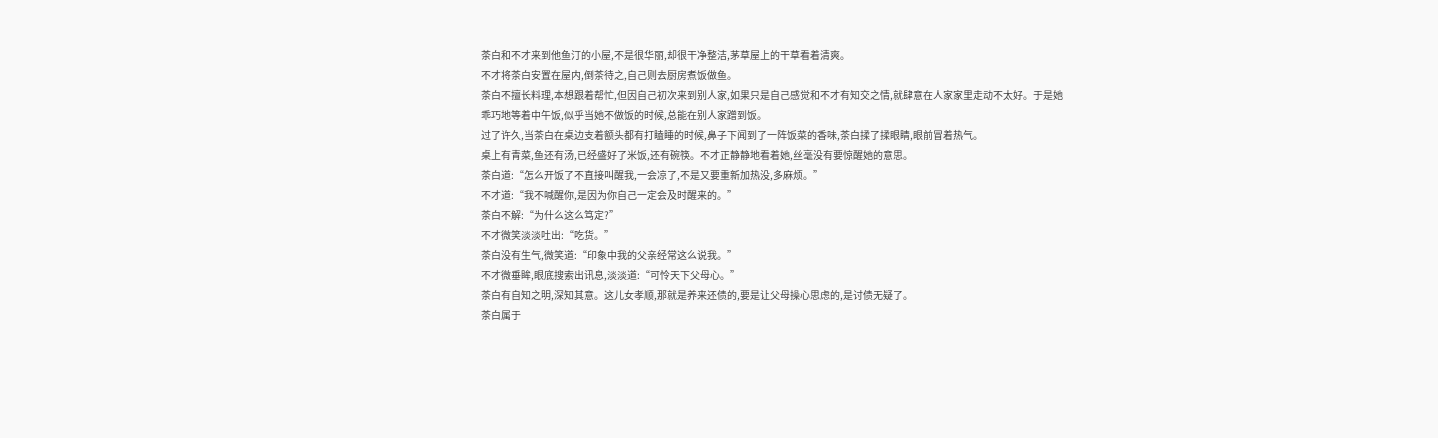茶白和不才来到他鱼汀的小屋,不是很华丽,却很干净整洁,茅草屋上的干草看着清爽。
不才将茶白安置在屋内,倒茶待之,自己则去厨房煮饭做鱼。
茶白不擅长料理,本想跟着帮忙,但因自己初次来到别人家,如果只是自己感觉和不才有知交之情,就肆意在人家家里走动不太好。于是她乖巧地等着中午饭,似乎当她不做饭的时候,总能在别人家蹭到饭。
过了许久,当茶白在桌边支着额头都有打瞌睡的时候,鼻子下闻到了一阵饭菜的香味,茶白揉了揉眼睛,眼前冒着热气。
桌上有青菜,鱼还有汤,已经盛好了米饭,还有碗筷。不才正静静地看着她,丝毫没有要惊醒她的意思。
茶白道:“怎么开饭了不直接叫醒我,一会凉了,不是又要重新加热没,多麻烦。”
不才道:“我不喊醒你,是因为你自己一定会及时醒来的。”
茶白不解:“为什么这么笃定?”
不才微笑淡淡吐出:“吃货。”
茶白没有生气,微笑道:“印象中我的父亲经常这么说我。”
不才微垂眸,眼底搜索出讯息,淡淡道:“可怜天下父母心。”
茶白有自知之明,深知其意。这儿女孝顺,那就是养来还债的,要是让父母操心思虑的,是讨债无疑了。
茶白属于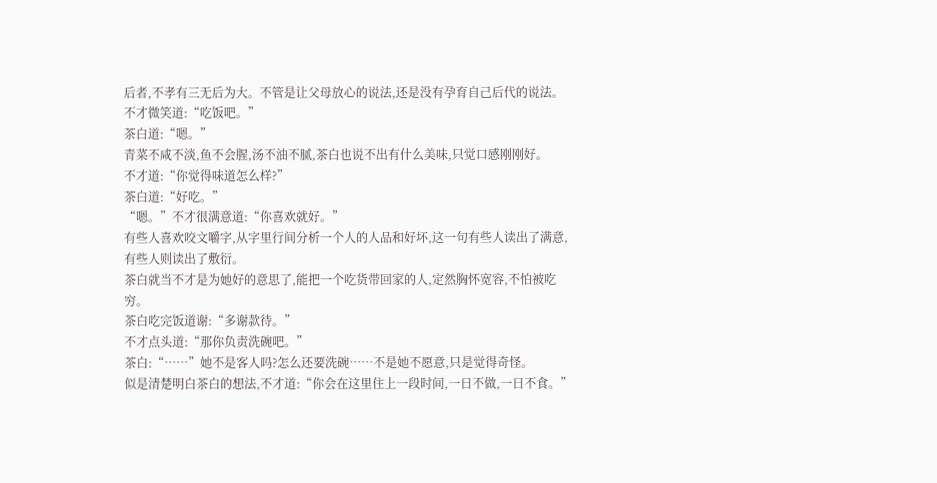后者,不孝有三无后为大。不管是让父母放心的说法,还是没有孕育自己后代的说法。
不才微笑道:“吃饭吧。”
茶白道:“嗯。”
青菜不咸不淡,鱼不会腥,汤不油不腻,茶白也说不出有什么美味,只觉口感刚刚好。
不才道:“你觉得味道怎么样?”
茶白道:“好吃。”
“嗯。”不才很满意道:“你喜欢就好。”
有些人喜欢咬文嚼字,从字里行间分析一个人的人品和好坏,这一句有些人读出了满意,有些人则读出了敷衍。
茶白就当不才是为她好的意思了,能把一个吃货带回家的人,定然胸怀宽容,不怕被吃穷。
茶白吃完饭道谢:“多谢款待。”
不才点头道:“那你负责洗碗吧。”
茶白:“……”她不是客人吗?怎么还要洗碗……不是她不愿意,只是觉得奇怪。
似是清楚明白茶白的想法,不才道:“你会在这里住上一段时间,一日不做,一日不食。”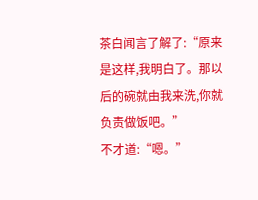茶白闻言了解了:“原来是这样,我明白了。那以后的碗就由我来洗,你就负责做饭吧。”
不才道:“嗯。”